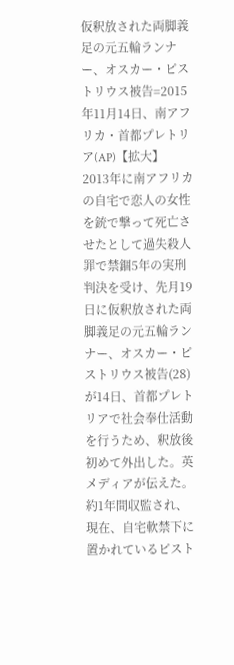仮釈放された両脚義足の元五輪ランナー、オスカー・ピストリウス被告=2015年11月14日、南アフリカ・首都プレトリア(AP)【拡大】
2013年に南アフリカの自宅で恋人の女性を銃で撃って死亡させたとして過失殺人罪で禁錮5年の実刑判決を受け、先月19日に仮釈放された両脚義足の元五輪ランナー、オスカー・ピストリウス被告(28)が14日、首都プレトリアで社会奉仕活動を行うため、釈放後初めて外出した。英メディアが伝えた。
約1年間収監され、現在、自宅軟禁下に置かれているピスト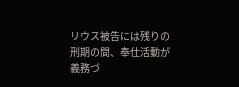リウス被告には残りの刑期の間、奉仕活動が義務づ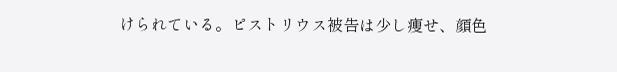けられている。ピストリウス被告は少し痩せ、顔色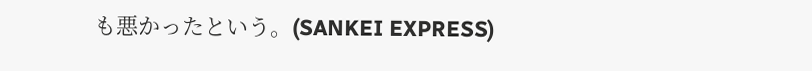も悪かったという。(SANKEI EXPRESS)